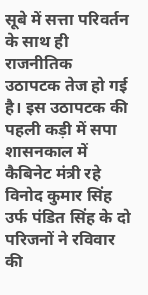सूबे में सत्ता परिवर्तन के साथ ही राजनीतिक उठापटक तेज हो गई है। इस उठापटक की पहली कड़ी में सपा शासनकाल में कैबिनेट मंत्री रहे विनोद कुमार सिंह उर्फ पंडित सिंह के दो परिजनों ने रविवार की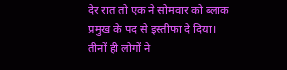देर रात तो एक ने सोमवार को ब्लाक प्रमुख के पद से इस्तीफा दे दिया।
तीनों ही लोगों ने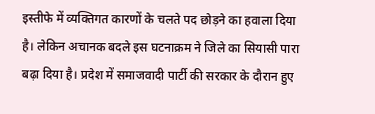इस्तीफे में व्यक्तिगत कारणों के चलते पद छोड़ने का हवाला दिया है। लेकिन अचानक बदले इस घटनाक्रम ने जिले का सियासी पारा बढ़ा दिया है। प्रदेश में समाजवादी पार्टी की सरकार के दौरान हुए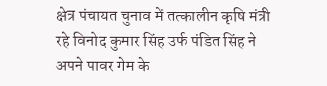क्षेत्र पंचायत चुनाव में तत्कालीन कृषि मंत्री रहे विनोद कुमार सिंह उर्फ पंडित सिंह ने अपने पावर गेम के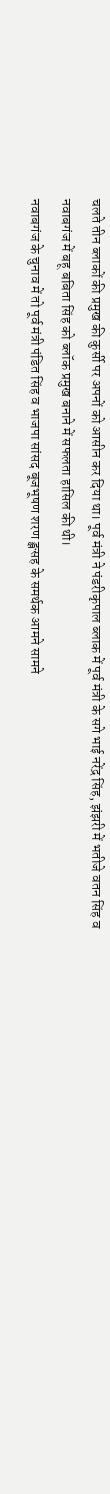चलते तीन ब्लाकों की प्रमुख की कुर्सी पर अपनों को आसीन कर दिया था। पूर्व मंत्री ने पंडरीकृपाल ब्लाक में पूर्व मंत्री के सगे भाई नरेंद्र सिंह, झंझरी में भतीजे वतन सिंह व नवाबगंज में बहू बबिता सिंह को ब्लॉक प्रमुख बनाने में सफलता हासिल की थी।
नवाबगंज के चुनाव में तो पूर्व मंत्री पंडित सिंह व भाजपा सांसद बूजभूषण शरण ङ्क्षसह के समर्थक आमने सामने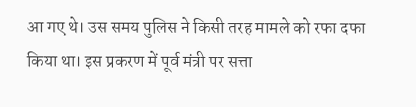आ गए थे। उस समय पुलिस ने किसी तरह मामले को रफा दफा किया था। इस प्रकरण में पूर्व मंत्री पर सत्ता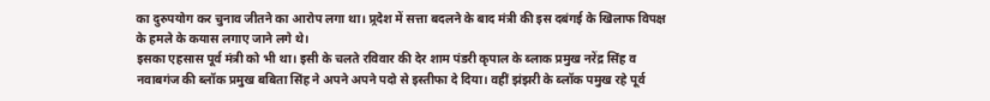का दुरुपयोग कर चुनाव जीतने का आरोप लगा था। प्र्रदेश में सत्ता बदलने के बाद मंत्री की इस दबंगई के खिलाफ विपक्ष के हमले के कयास लगाए जाने लगे थे।
इसका एहसास पूर्व मंत्री को भी था। इसी के चलते रविवार की देर शाम पंडरी कृपाल के ब्लाक प्रमुख नरेंद्र सिंह व नवाबगंज की ब्लॉक प्रमुख बबिता सिंह ने अपने अपने पदो से इस्तीफा दे दिया। वहीं झंझरी के ब्लॉक पमुख रहे पूर्व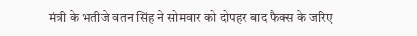मंत्री के भतीजे वतन सिंह ने सोमवार को दोपहर बाद फैक्स के जरिए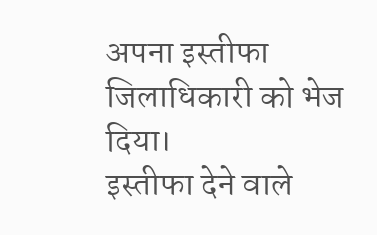अपना इस्तीफा जिलाधिकारी को भेज दिया।
इस्तीफा देने वाले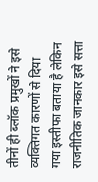तीनों ही ब्लॉक प्रमुखों ने इसे व्यक्तिगत कारणों से दिया गया इस्तीफा बताया है लेकिन राजनीतिक जानकार इसे सत्ता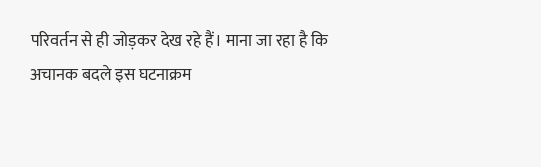परिवर्तन से ही जोड़कर देख रहे हैं। माना जा रहा है कि अचानक बदले इस घटनाक्रम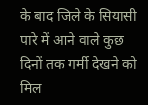के बाद जिले के सियासी पारे में आने वाले कुछ दिनों तक गर्मी देखने को मिल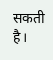सकती है।